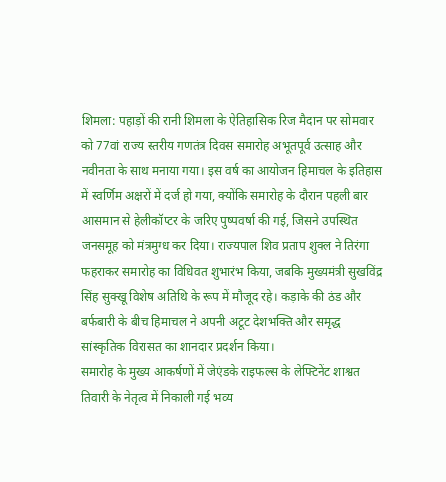शिमला: पहाड़ों की रानी शिमला के ऐतिहासिक रिज मैदान पर सोमवार को 77वां राज्य स्तरीय गणतंत्र दिवस समारोह अभूतपूर्व उत्साह और नवीनता के साथ मनाया गया। इस वर्ष का आयोजन हिमाचल के इतिहास में स्वर्णिम अक्षरों में दर्ज हो गया, क्योंकि समारोह के दौरान पहली बार आसमान से हेलीकॉप्टर के जरिए पुष्पवर्षा की गई, जिसने उपस्थित जनसमूह को मंत्रमुग्ध कर दिया। राज्यपाल शिव प्रताप शुक्ल ने तिरंगा फहराकर समारोह का विधिवत शुभारंभ किया, जबकि मुख्यमंत्री सुखविंद्र सिंह सुक्खू विशेष अतिथि के रूप में मौजूद रहे। कड़ाके की ठंड और बर्फबारी के बीच हिमाचल ने अपनी अटूट देशभक्ति और समृद्ध सांस्कृतिक विरासत का शानदार प्रदर्शन किया।
समारोह के मुख्य आकर्षणों में जेएंडके राइफल्स के लेफ्टिनेंट शाश्वत तिवारी के नेतृत्व में निकाली गई भव्य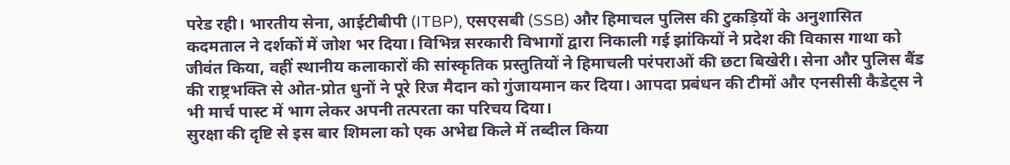परेड रही। भारतीय सेना, आईटीबीपी (ITBP), एसएसबी (SSB) और हिमाचल पुलिस की टुकड़ियों के अनुशासित कदमताल ने दर्शकों में जोश भर दिया। विभिन्न सरकारी विभागों द्वारा निकाली गई झांकियों ने प्रदेश की विकास गाथा को जीवंत किया, वहीं स्थानीय कलाकारों की सांस्कृतिक प्रस्तुतियों ने हिमाचली परंपराओं की छटा बिखेरी। सेना और पुलिस बैंड की राष्ट्रभक्ति से ओत-प्रोत धुनों ने पूरे रिज मैदान को गुंजायमान कर दिया। आपदा प्रबंधन की टीमों और एनसीसी कैडेट्स ने भी मार्च पास्ट में भाग लेकर अपनी तत्परता का परिचय दिया।
सुरक्षा की दृष्टि से इस बार शिमला को एक अभेद्य किले में तब्दील किया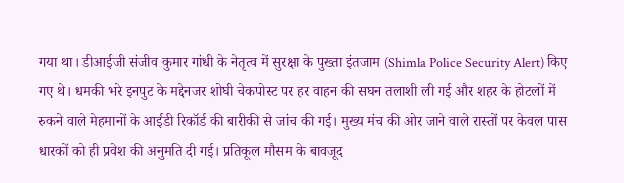गया था। डीआईजी संजीव कुमार गांधी के नेतृत्व में सुरक्षा के पुख्ता इंतजाम (Shimla Police Security Alert) किए गए थे। धमकी भरे इनपुट के मद्देनजर शोघी चेकपोस्ट पर हर वाहन की सघन तलाशी ली गई और शहर के होटलों में रुकने वाले मेहमानों के आईडी रिकॉर्ड की बारीकी से जांच की गई। मुख्य मंच की ओर जाने वाले रास्तों पर केवल पास धारकों को ही प्रवेश की अनुमति दी गई। प्रतिकूल मौसम के बावजूद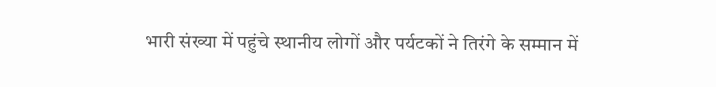भारी संख्या में पहुंचे स्थानीय लोगों और पर्यटकों ने तिरंगे के सम्मान में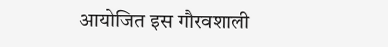आयोजित इस गौरवशाली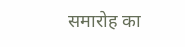समारोह का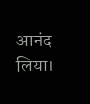आनंद लिया।